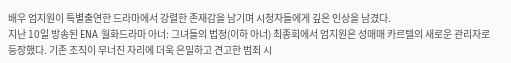배우 엄지원이 특별출연한 드라마에서 강렬한 존재감을 남기며 시청자들에게 깊은 인상을 남겼다.
지난 10일 방송된 ENA 월화드라마 아너: 그녀들의 법정(이하 아너) 최종회에서 엄지원은 성매매 카르텔의 새로운 관리자로 등장했다. 기존 조직이 무너진 자리에 더욱 은밀하고 견고한 범죄 시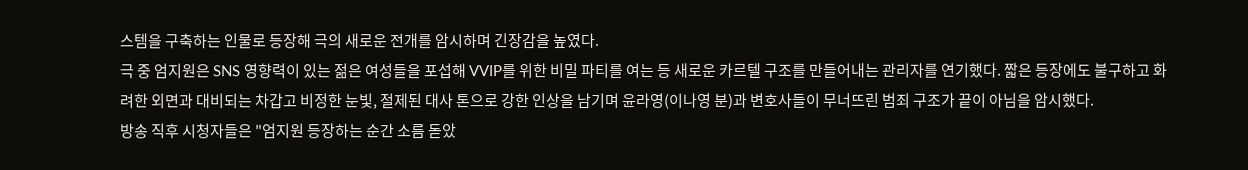스템을 구축하는 인물로 등장해 극의 새로운 전개를 암시하며 긴장감을 높였다.
극 중 엄지원은 SNS 영향력이 있는 젊은 여성들을 포섭해 VVIP를 위한 비밀 파티를 여는 등 새로운 카르텔 구조를 만들어내는 관리자를 연기했다. 짧은 등장에도 불구하고 화려한 외면과 대비되는 차갑고 비정한 눈빛, 절제된 대사 톤으로 강한 인상을 남기며 윤라영(이나영 분)과 변호사들이 무너뜨린 범죄 구조가 끝이 아님을 암시했다.
방송 직후 시청자들은 "엄지원 등장하는 순간 소름 돋았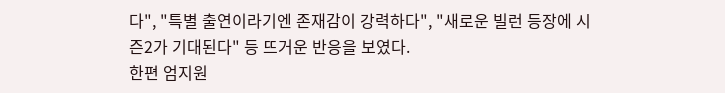다", "특별 출연이라기엔 존재감이 강력하다", "새로운 빌런 등장에 시즌2가 기대된다" 등 뜨거운 반응을 보였다.
한편 엄지원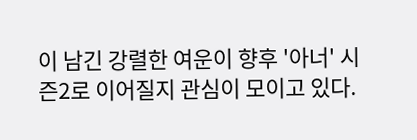이 남긴 강렬한 여운이 향후 '아너' 시즌2로 이어질지 관심이 모이고 있다.